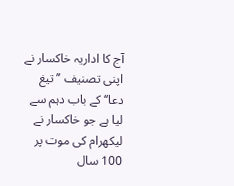آج کا اداریہ خاکسار نے اپنی تصنیف ’’تیغ دعا‘‘ کے باب دہم سے لیا ہے جو خاکسار نے لیکھرام کی موت پر 100 سال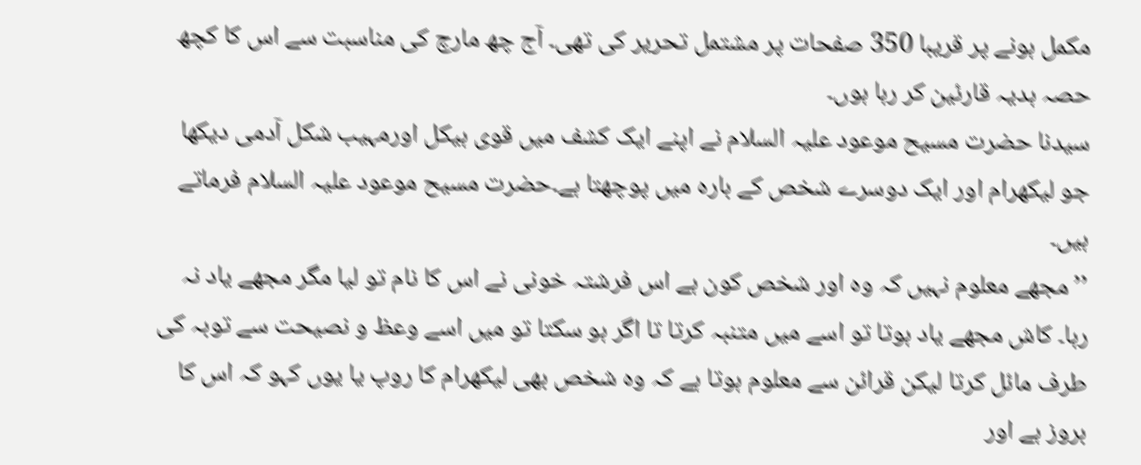مکمل ہونے پر قریبا 350 صفحات پر مشتمل تحریر کی تھی۔ آج چھ مارچ کی مناسبت سے اس کا کچھ حصہ ہدیہ قارئین کر رہا ہوں۔
سیدنا حضرت مسیح موعود علیہ السلام نے اپنے ایک کشف میں قوی ہیکل اورمہیب شکل آدمی دیکھا جو لیکھرام اور ایک دوسرے شخص کے بارہ میں پوچھتا ہے۔حضرت مسیح موعود علیہ السلام فرماتے ہیں۔
’’مجھے معلوم نہیں کہ وہ اور شخص کون ہے اس فرشتہ خونی نے اس کا نام تو لیا مگر مجھے یاد نہ رہا۔ کاش مجھے یاد ہوتا تو اسے میں متنبہ کرتا تا اگر ہو سکتا تو میں اسے وعظ و نصیحت سے توبہ کی طرف مائل کرتا لیکن قرائن سے معلوم ہوتا ہے کہ وہ شخص بھی لیکھرام کا روپ یا یوں کہو کہ اس کا بروز ہے اور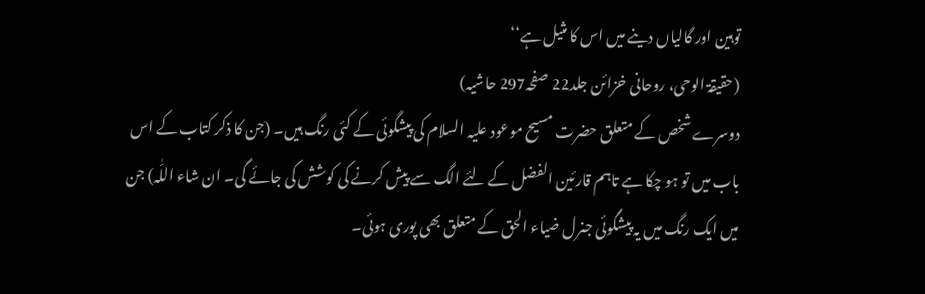توہین اور گالیاں دینے میں اس کا مثیل ہے‘‘
(حقیقۃ الوحی، روحانی خزائن جلد22 صفحہ297 حاشیہ)
دوسرے شخص کے متعلق حضرت مسیح موعود علیہ السلام کی پیشگوئی کے کئی رنگ ہیں۔ (جن کا ذکر کتاب کے اس باب میں تو ہو چکا ہے تاہم قارئین الفضل کے لئے الگ سے پیش کرنے کی کوشش کی جائے گی۔ ان شاء اللّٰہ) جن میں ایک رنگ میں یہ پیشگوئی جنرل ضیاء الحق کے متعلق بھی پوری ہوئی۔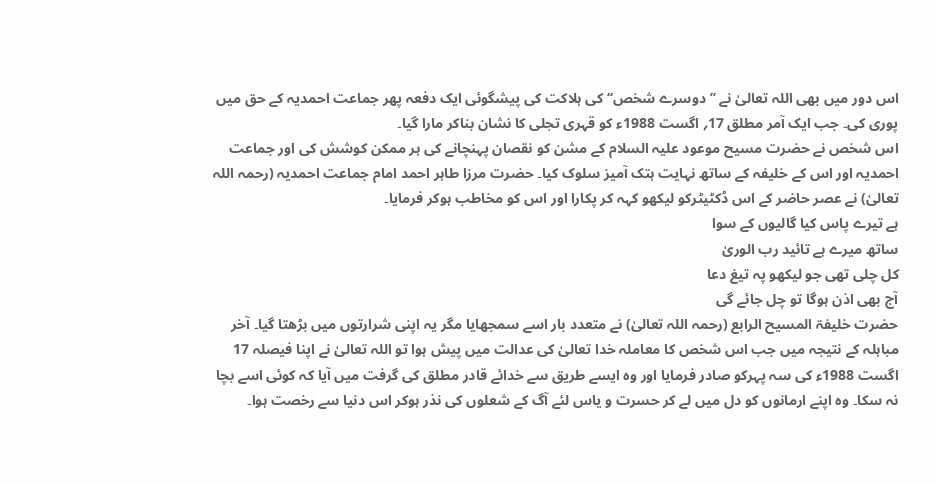اس دور میں بھی اللہ تعالیٰ نے ’’دوسرے شخص‘‘ کی ہلاکت کی پیشگوئی ایک دفعہ پھر جماعت احمدیہ کے حق میں پوری کی۔ جب ایک آمر مطلق 17؍ اگست 1988ء کو قہری تجلی کا نشان بناکر مارا گیا۔
اس شخص نے حضرت مسیح موعود علیہ السلام کے مشن کو نقصان پہنچانے کی ہر ممکن کوشش کی اور جماعت احمدیہ اور اس کے خلیفہ کے ساتھ نہایت ہتک آمیز سلوک کیا۔ حضرت مرزا طاہر احمد امام جماعت احمدیہ (رحمہ اللہ تعالیٰ) نے عصر حاضر کے اس ڈکٹیٹرکو لیکھو کہہ کر پکارا اور اس کو مخاطب ہوکر فرمایا۔
ہے تیرے پاس کیا گالیوں کے سوا
ساتھ میرے ہے تائید رب الوریٰ
کل چلی تھی جو لیکھو پہ تیغ دعا
آج بھی اذن ہوگا تو چل جائے گی
حضرت خلیفۃ المسیح الرابع (رحمہ اللہ تعالیٰ) نے متعدد بار اسے سمجھایا مگر یہ اپنی شرارتوں میں بڑھتا گیا۔ آخر مباہلہ کے نتیجہ میں جب اس شخص کا معاملہ خدا تعالیٰ کی عدالت میں پیش ہوا تو اللہ تعالیٰ نے اپنا فیصلہ 17 اگست 1988ء کی سہ پہرکو صادر فرمایا اور وہ ایسے طریق سے خدائے قادر مطلق کی گرفت میں آیا کہ کوئی اسے بچا نہ سکا۔ وہ اپنے ارمانوں کو دل میں لے کر حسرت و یاس لئے آگ کے شعلوں کی نذر ہوکر اس دنیا سے رخصت ہوا۔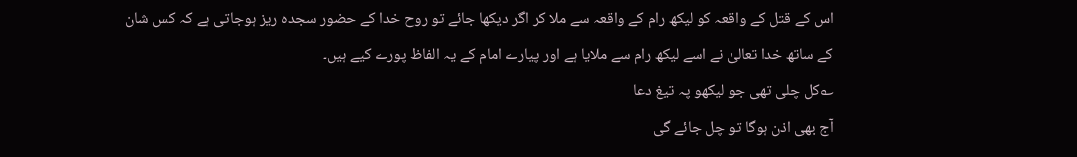اس کے قتل کے واقعہ کو لیکھ رام کے واقعہ سے ملا کر اگر دیکھا جائے تو روح خدا کے حضور سجدہ ریز ہوجاتی ہے کہ کس شان کے ساتھ خدا تعالیٰ نے اسے لیکھ رام سے ملایا ہے اور پیارے امام کے یہ الفاظ پورے کیے ہیں۔
؎کل چلی تھی جو لیکھو پہ تیغ دعا
آج بھی اذن ہوگا تو چل جائے گی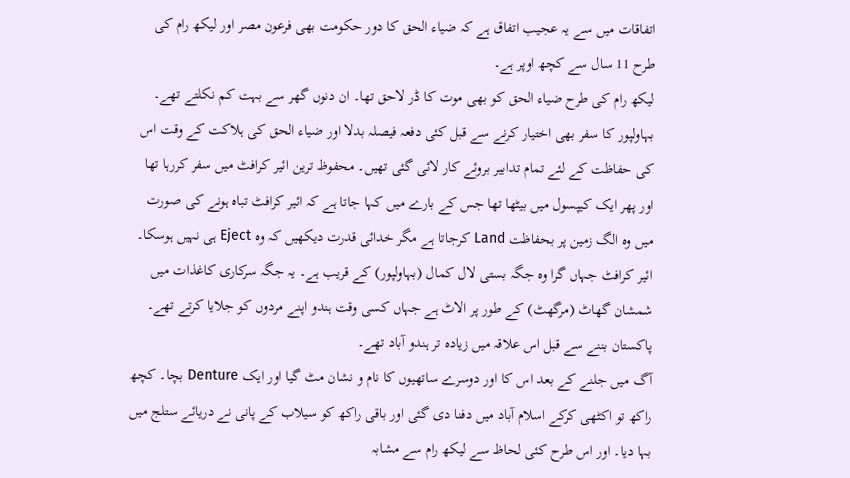اتفاقات میں سے یہ عجیب اتفاق ہے کہ ضیاء الحق کا دور حکومت بھی فرعون مصر اور لیکھ رام کی طرح 11 سال سے کچھ اوپر ہے۔
لیکھ رام کی طرح ضیاء الحق کو بھی موت کا ڈر لاحق تھا۔ ان دنوں گھر سے بہت کم نکلتے تھے۔ بہاولپور کا سفر بھی اختیار کرنے سے قبل کئی دفعہ فیصلہ بدلا اور ضیاء الحق کی ہلاکت کے وقت اس کی حفاظت کے لئے تمام تدابیر بروئے کار لائی گئی تھیں۔ محفوظ ترین ائیر کرافٹ میں سفر کررہا تھا اور پھر ایک کیپسول میں بیٹھا تھا جس کے بارے میں کہا جاتا ہے کہ ائیر کرافٹ تباہ ہونے کی صورت میں وہ الگ زمین پر بحفاظت Land کرجاتا ہے مگر خدائی قدرت دیکھیں کہ وہ Eject ہی نہیں ہوسکا۔
ائیر کرافٹ جہاں گرا وہ جگہ بستی لال کمال (بہاولپور) کے قریب ہے۔ یہ جگہ سرکاری کاغذات میں شمشان گھاٹ (مرگھٹ) کے طور پر الاٹ ہے جہاں کسی وقت ہندو اپنے مردوں کو جلایا کرتے تھے۔ پاکستان بننے سے قبل اس علاقہ میں زیادہ تر ہندو آباد تھے۔
آگ میں جلنے کے بعد اس کا اور دوسرے ساتھیوں کا نام و نشان مٹ گیا اور ایک Denture بچا۔ کچھ راکھ تو اکٹھی کرکے اسلام آباد میں دفنا دی گئی اور باقی راکھ کو سیلاب کے پانی نے دریائے ستلج میں بہا دیا۔ اور اس طرح کئی لحاظ سے لیکھ رام سے مشابہ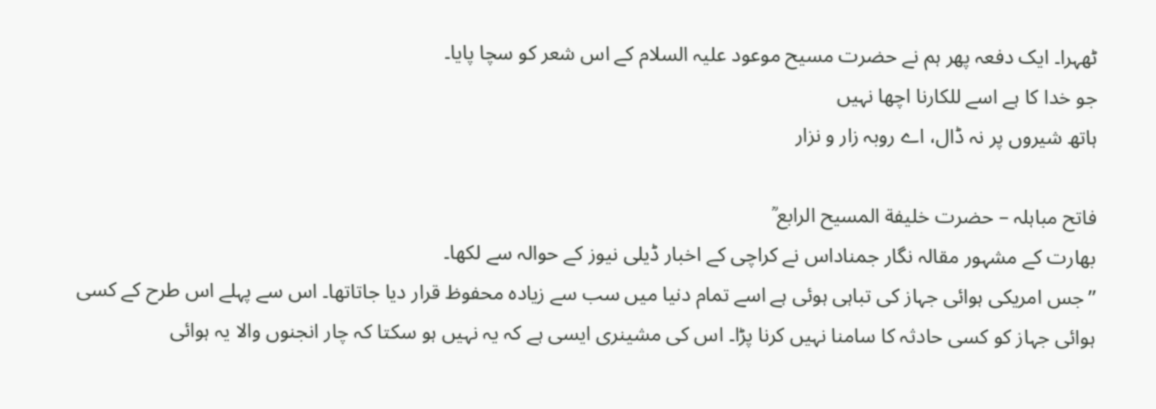ٹھہرا۔ ایک دفعہ پھر ہم نے حضرت مسیح موعود علیہ السلام کے اس شعر کو سچا پایا۔
جو خدا کا ہے اسے للکارنا اچھا نہیں
ہاتھ شیروں پر نہ ڈال، اے روبہ زار و نزار

فاتح مباہلہ – حضرت خلیفة المسیح الرابع ؒ
بھارت کے مشہور مقالہ نگار جمناداس نے کراچی کے اخبار ڈیلی نیوز کے حوالہ سے لکھا۔
’’جس امریکی ہوائی جہاز کی تباہی ہوئی ہے اسے تمام دنیا میں سب سے زیادہ محفوظ قرار دیا جاتاتھا۔ اس سے پہلے اس طرح کے کسی ہوائی جہاز کو کسی حادثہ کا سامنا نہیں کرنا پڑا۔ اس کی مشینری ایسی ہے کہ یہ نہیں ہو سکتا کہ چار انجنوں والا یہ ہوائی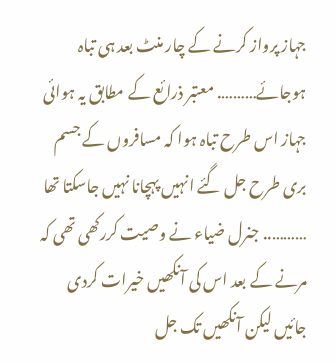جہاز پرواز کرنے کے چار منٹ بعد ہی تباہ ہوجائے………. معتبر ذرائع کے مطابق یہ ہوائی جہاز اس طرح تباہ ہوا کہ مسافروں کے جسم بری طرح جل گئے انہیں پہچانا نہیں جاسکتا تھا ……….. جنرل ضیاء نے وصیت کررکھی تھی کہ مرنے کے بعد اس کی آنکھیں خیرات کردی جائیں لیکن آنکھیں تک جل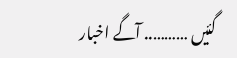گئیں ……….. آگے اخبار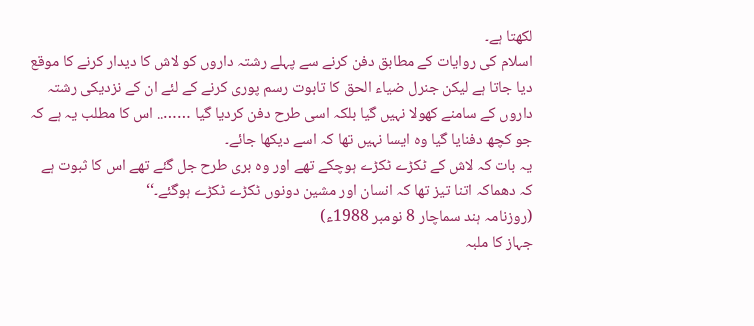لکھتا ہے۔
اسلام کی روایات کے مطابق دفن کرنے سے پہلے رشتہ داروں کو لاش کا دیدار کرنے کا موقع دیا جاتا ہے لیکن جنرل ضیاء الحق کا تابوت رسم پوری کرنے کے لئے ان کے نزدیکی رشتہ داروں کے سامنے کھولا نہیں گیا بلکہ اسی طرح دفن کردیا گیا …….. اس کا مطلب یہ ہے کہ جو کچھ دفنایا گیا وہ ایسا نہیں تھا کہ اسے دیکھا جائے۔
یہ بات کہ لاش کے ٹکڑے ٹکڑے ہوچکے تھے اور وہ بری طرح جل گئے تھے اس کا ثبوت ہے کہ دھماکہ اتنا تیز تھا کہ انسان اور مشین دونوں ٹکڑے ٹکڑے ہوگئے۔‘‘
(روزنامہ ہند سماچار 8 نومبر 1988ء)
جہاز کا ملبہ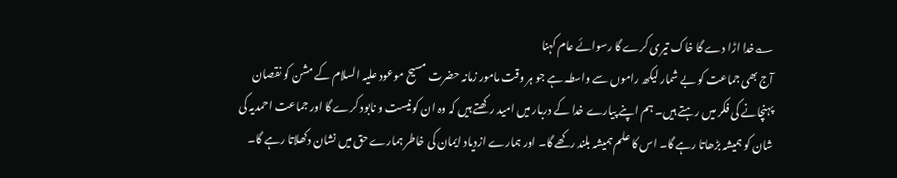؎خدا اڑا دے گا خاک تیری کرے گا رسوائے عام کہنا
آج بھی جماعت کو بے شمار لیکھ راموں سے واسطہ ہے جو ہر وقت مامور زمانہ حضرت مسیح موعود علیہ السلام کے مشن کو نقصان پہنچانے کی فکر میں رہتے ہیں۔ ہم اپنے پیارے خدا کے دربار میں امید رکھتے ہیں کہ وہ ان کو نیست و نابود کرے گا اور جماعت احمدیہ کی شان کو ہمیشہ بڑھاتا رہے گا۔ اس کا علم ہمیشہ بلند رکھے گا۔ اور ہمارے ازدیاد ایمان کی خاطر ہمارے حق میں نشان دکھلاتا رہے گا۔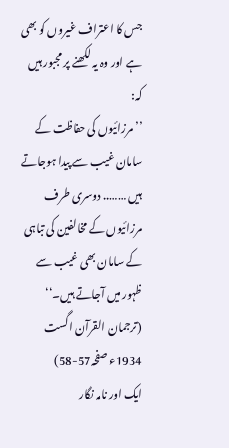جس کا اعتراف غیروں کو بھی ہے اور وہ یہ لکھنے پر مجبور ہیں کہ:
’’مرزائیوں کی حفاظت کے سامان غیب سے پیدا ہوجاتے ہیں …….. دوسری طرف مرزائیوں کے مخالفین کی تباہی کے سامان بھی غیب سے ظہور میں آجاتے ہیں۔‘‘
(ترجمان القرآن اگست 1934ء صفحہ57-58)
ایک اور نامہ نگار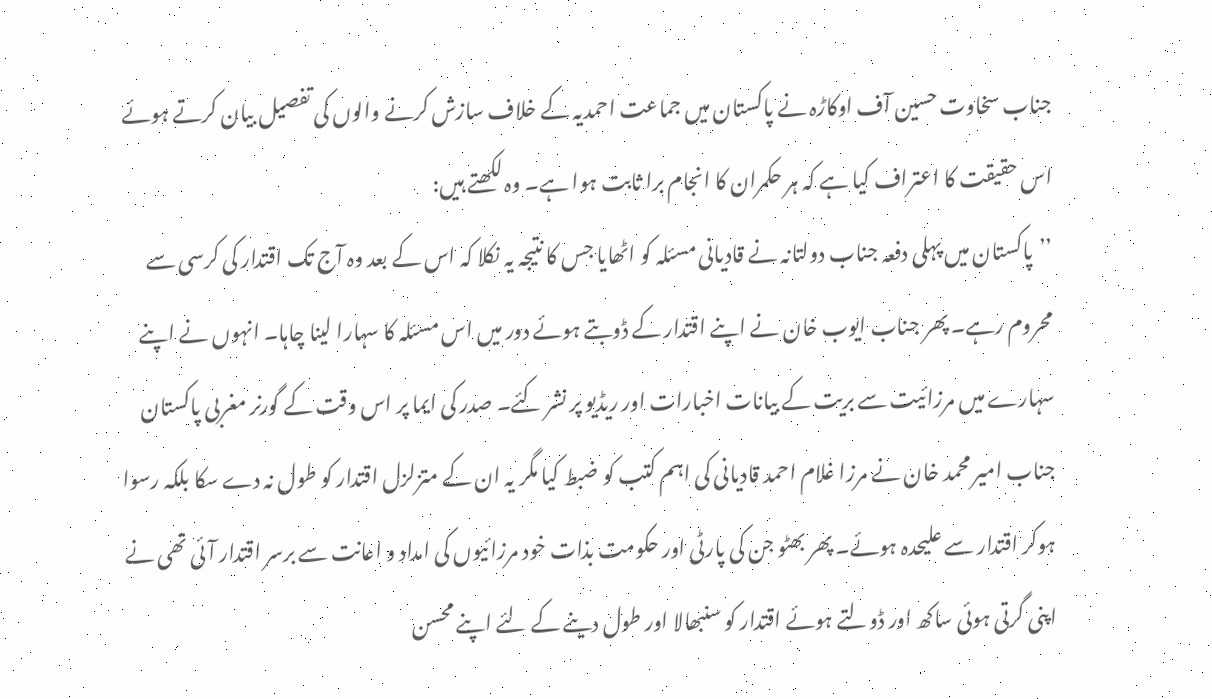جناب سخاوت حسین آف اوکاڑہ نے پاکستان میں جماعت احمدیہ کے خلاف سازش کرنے والوں کی تفصیل بیان کرتے ہوئے اس حقیقت کا اعتراف کیا ہے کہ ہر حکمران کا انجام برا ثابت ہوا ہے۔ وہ لکھتے ہیں:
’’پاکستان میں پہلی دفعہ جناب دولتانہ نے قادیانی مسئلہ کو اٹھایا جس کا نتیجہ یہ نکلا کہ اس کے بعد وہ آج تک اقتدار کی کرسی سے محروم رہے۔ پھر جناب ایوب خان نے اپنے اقتدار کے ڈوبتے ہوئے دور میں اس مسئلہ کا سہارا لینا چاہا۔ انہوں نے اپنے سہارے میں مرزائیت سے بریت کے بیانات اخبارات اور ریڈیو پر نشر کئے۔ صدر کی ایما پر اس وقت کے گورنر مغربی پاکستان جناب امیر محمد خان نے مرزا غلام احمد قادیانی کی اہم کتب کو ضبط کیا مگر یہ ان کے متزلزل اقتدار کو طول نہ دے سکا بلکہ رسوا ہوکر اقتدار سے علیحدہ ہوئے۔ پھر بھٹو جن کی پارٹی اور حکومت بذات خود مرزائیوں کی امداد و اعانت سے برسر اقتدار آئی تھی نے اپنی گرتی ہوئی ساکھ اور ڈولتے ہوئے اقتدار کو سنبھالا اور طول دینے کے لئے اپنے محسن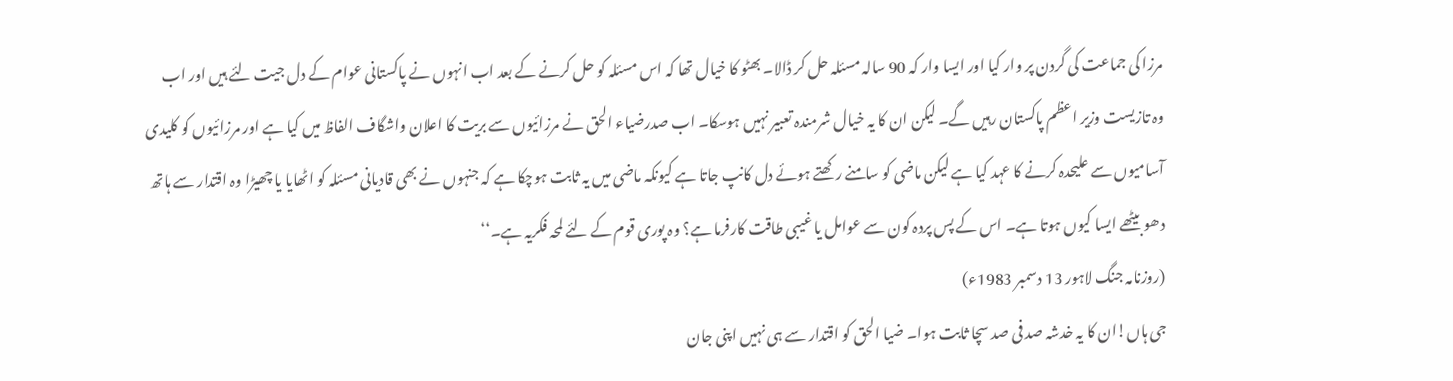مرزا کی جماعت کی گردن پر وار کیا اور ایسا وار کہ 90 سالہ مسئلہ حل کر ڈالا۔ بھٹو کا خیال تھا کہ اس مسئلہ کو حل کرنے کے بعد اب انہوں نے پاکستانی عوام کے دل جیت لئے ہیں اور اب وہ تازیست وزیر اعظم پاکستان رہیں گے۔ لیکن ان کا یہ خیال شرمندہ تعبیر نہیں ہوسکا۔ اب صدرضیاء الحق نے مرزائیوں سے بریت کا اعلان واشگاف الفاظ میں کیا ہے اور مرزائیوں کو کلیدی آسامیوں سے علیحدہ کرنے کا عہد کیا ہے لیکن ماضی کو سامنے رکھتے ہوئے دل کانپ جاتا ہے کیونکہ ماضی میں یہ ثابت ہوچکا ہے کہ جنہوں نے بھی قادیانی مسئلہ کو اٹھایا یا چھیڑا وہ اقتدار سے ہاتھ دھو بیٹھے ایسا کیوں ہوتا ہے۔ اس کے پس پردہ کون سے عوامل یا غیبی طاقت کارفرما ہے؟ وہ پوری قوم کے لئے لمحہ فکریہ ہے۔‘‘
(روزنامہ جنگ لاہور 13 دسمبر 1983ء)
جی ہاں!ان کا یہ خدشہ صد فی صد سچا ثابت ہوا۔ ضیا الحق کو اقتدار سے ہی نہیں اپنی جان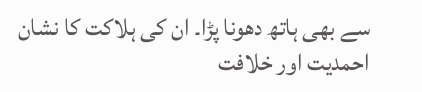سے بھی ہاتھ دھونا پڑا۔ ان کی ہلاکت کا نشان احمدیت اور خلافت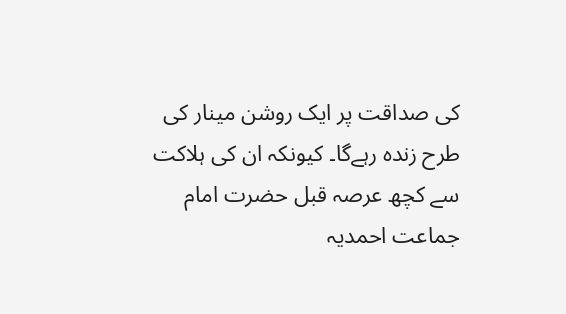کی صداقت پر ایک روشن مینار کی طرح زندہ رہےگا۔ کیونکہ ان کی ہلاکت سے کچھ عرصہ قبل حضرت امام جماعت احمدیہ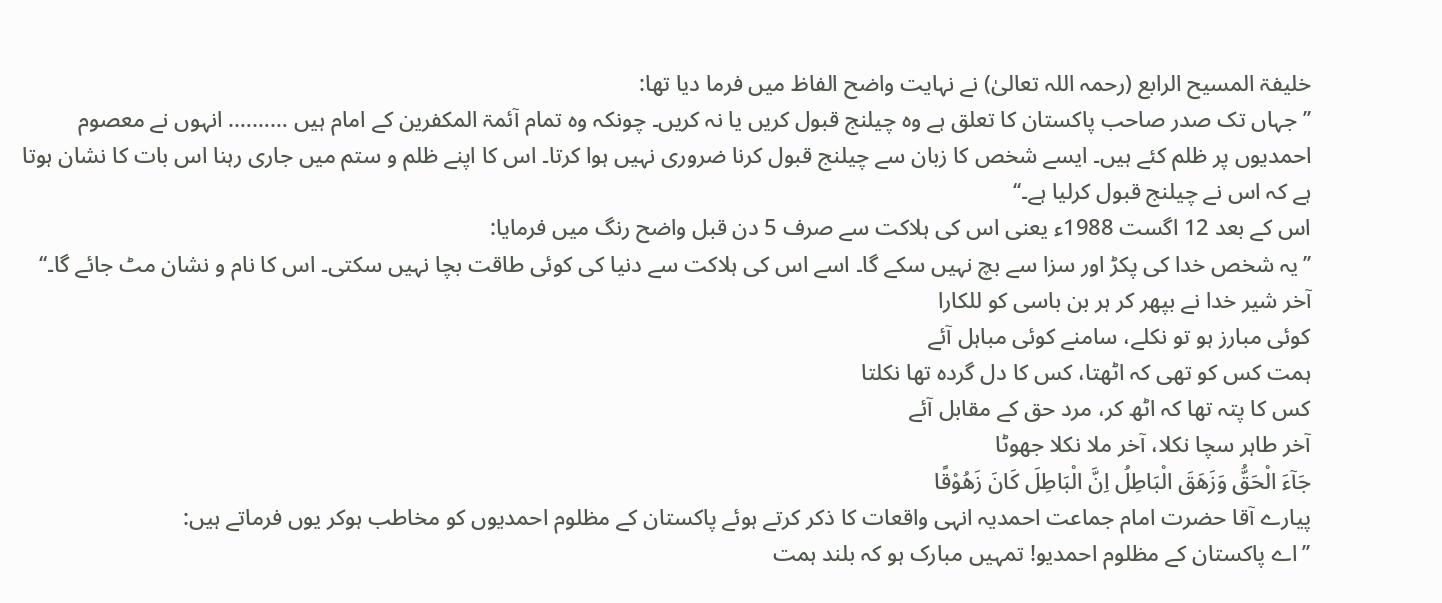خلیفۃ المسیح الرابع (رحمہ اللہ تعالیٰ) نے نہایت واضح الفاظ میں فرما دیا تھا:
’’جہاں تک صدر صاحب پاکستان کا تعلق ہے وہ چیلنج قبول کریں یا نہ کریں۔ چونکہ وہ تمام آئمۃ المکفرین کے امام ہیں ………. انہوں نے معصوم احمدیوں پر ظلم کئے ہیں۔ ایسے شخص کا زبان سے چیلنج قبول کرنا ضروری نہیں ہوا کرتا۔ اس کا اپنے ظلم و ستم میں جاری رہنا اس بات کا نشان ہوتا ہے کہ اس نے چیلنج قبول کرلیا ہے۔‘‘
اس کے بعد 12 اگست 1988ء یعنی اس کی ہلاکت سے صرف 5 دن قبل واضح رنگ میں فرمایا:
’’یہ شخص خدا کی پکڑ اور سزا سے بچ نہیں سکے گا۔ اسے اس کی ہلاکت سے دنیا کی کوئی طاقت بچا نہیں سکتی۔ اس کا نام و نشان مٹ جائے گا۔‘‘
آخر شیر خدا نے بپھر کر ہر بن باسی کو للکارا
کوئی مبارز ہو تو نکلے، سامنے کوئی مباہل آئے
ہمت کس کو تھی کہ اٹھتا، کس کا دل گردہ تھا نکلتا
کس کا پتہ تھا کہ اٹھ کر، مرد حق کے مقابل آئے
آخر طاہر سچا نکلا، آخر ملا نکلا جھوٹا
جَآءَ الْحَقُّ وَزَهَقَ الْبَاطِلُ اِنَّ الْبَاطِلَ كَانَ زَهُوْقًا
پیارے آقا حضرت امام جماعت احمدیہ انہی واقعات کا ذکر کرتے ہوئے پاکستان کے مظلوم احمدیوں کو مخاطب ہوکر یوں فرماتے ہیں:
’’اے پاکستان کے مظلوم احمدیو! تمہیں مبارک ہو کہ بلند ہمت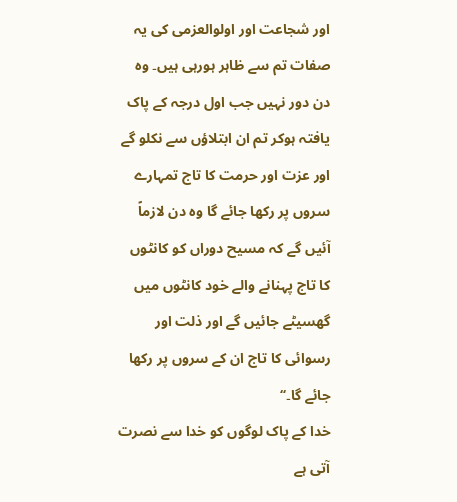اور شجاعت اور اولوالعزمی کی یہ صفات تم سے ظاہر ہورہی ہیں۔ وہ دن دور نہیں جب اول درجہ کے پاک یافتہ ہوکر تم ان ابتلاؤں سے نکلو گے اور عزت اور حرمت کا تاج تمہارے سروں پر رکھا جائے گا وہ دن لازماً آئیں گے کہ مسیح دوراں کو کانٹوں کا تاج پہنانے والے خود کانٹوں میں گھسیٹے جائیں گے اور ذلت اور رسوائی کا تاج ان کے سروں پر رکھا جائے گا۔‘‘
خدا کے پاک لوگوں کو خدا سے نصرت آتی ہے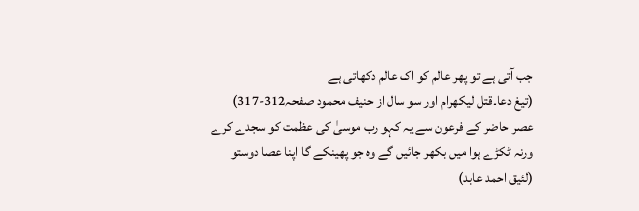جب آتی ہے تو پھر عالم کو اک عالم دکھاتی ہے
(تیغ دعا۔قتل لیکھرام اور سو سال از حنیف محمود صفحہ312-317)
عصر حاضر کے فرعون سے یہ کہو رب موسیٰ کی عظمت کو سجدے کرے
ورنہ ٹکڑے ہوا میں بکھر جائیں گے وہ جو پھینکے گا اپنا عصا دوستو
(لئیق احمد عابد)